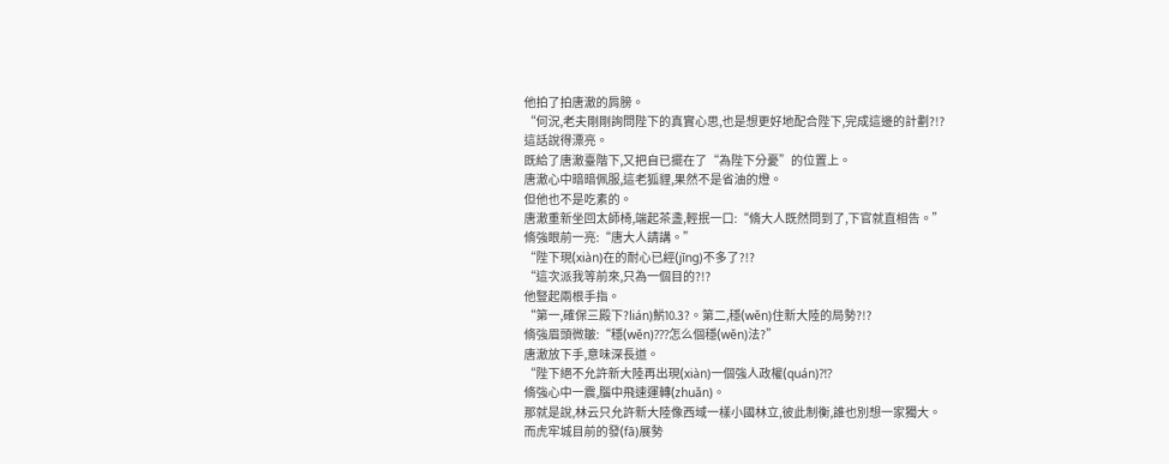他拍了拍唐澈的肩膀。
“何況,老夫剛剛詢問陛下的真實心思,也是想更好地配合陛下,完成這邊的計劃?!?
這話說得漂亮。
既給了唐澈臺階下,又把自已擺在了“為陛下分憂”的位置上。
唐澈心中暗暗佩服,這老狐貍,果然不是省油的燈。
但他也不是吃素的。
唐澈重新坐回太師椅,端起茶盞,輕抿一口:“脩大人既然問到了,下官就直相告。”
脩強眼前一亮:“唐大人請講。”
“陛下現(xiàn)在的耐心已經(jīng)不多了?!?
“這次派我等前來,只為一個目的?!?
他豎起兩根手指。
“第一,確保三殿下?lián)魸⒑3?。第二,穩(wěn)住新大陸的局勢?!?
脩強眉頭微皺:“穩(wěn)???怎么個穩(wěn)法?”
唐澈放下手,意味深長道。
“陛下絕不允許新大陸再出現(xiàn)一個強人政權(quán)?!?
脩強心中一震,腦中飛速運轉(zhuǎn)。
那就是說,林云只允許新大陸像西域一樣小國林立,彼此制衡,誰也別想一家獨大。
而虎牢城目前的發(fā)展勢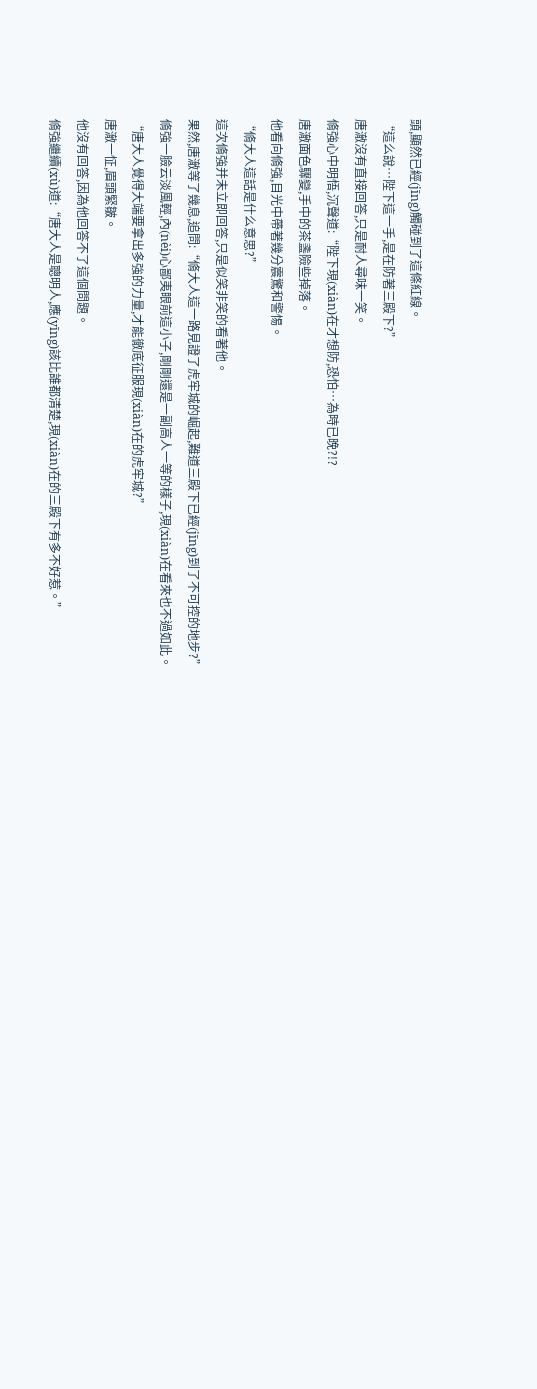頭,顯然已經(jīng)觸碰到了這條紅線。
“這么說…陛下這一手,是在防著三殿下?”
唐澈沒有直接回答,只是耐人尋味一笑。
脩強心中明悟,沉聲道:“陛下現(xiàn)在才想防,恐怕…為時已晚?!?
唐澈面色驟變,手中的茶盞險些掉落。
他看向脩強,目光中帶著幾分震驚和警惕。
“脩大人這話是什么意思?”
這次脩強并未立即回答,只是似笑非笑的看著他。
果然,唐澈等了幾息,追問:“脩大人這一路見證了虎牢城的崛起,難道三殿下已經(jīng)到了不可控的地步?”
脩強一臉云淡風輕,內(nèi)心鄙夷眼前這小子,剛剛還是一副高人一等的樣子,現(xiàn)在看來也不過如此。
“唐大人覺得大端要拿出多強的力量,才能徹底征服現(xiàn)在的虎牢城?”
唐澈一怔,眉頭緊皺。
他沒有回答,因為他回答不了這個問題。
脩強繼續(xù)道:“唐大人是聰明人,應(yīng)該比誰都清楚,現(xiàn)在的三殿下有多不好惹。”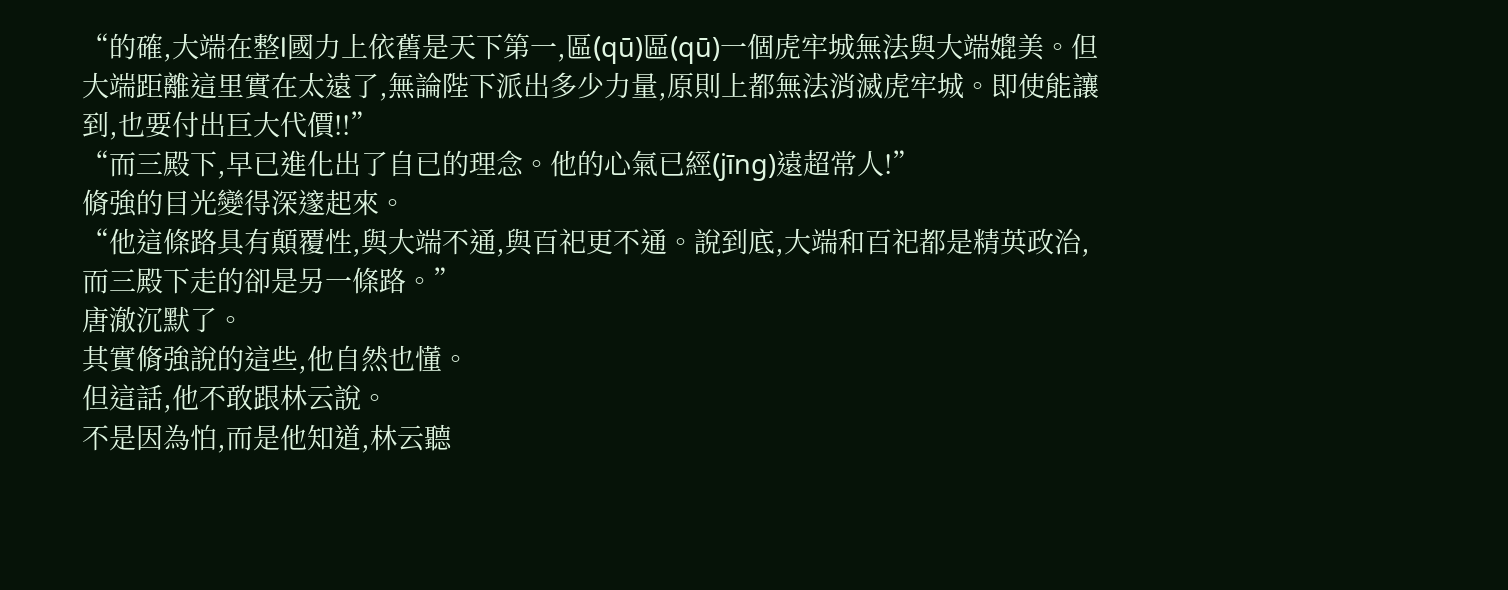“的確,大端在整l國力上依舊是天下第一,區(qū)區(qū)一個虎牢城無法與大端媲美。但大端距離這里實在太遠了,無論陛下派出多少力量,原則上都無法消滅虎牢城。即使能讓到,也要付出巨大代價!!”
“而三殿下,早已進化出了自已的理念。他的心氣已經(jīng)遠超常人!”
脩強的目光變得深邃起來。
“他這條路具有顛覆性,與大端不通,與百祀更不通。說到底,大端和百祀都是精英政治,而三殿下走的卻是另一條路。”
唐澈沉默了。
其實脩強說的這些,他自然也懂。
但這話,他不敢跟林云說。
不是因為怕,而是他知道,林云聽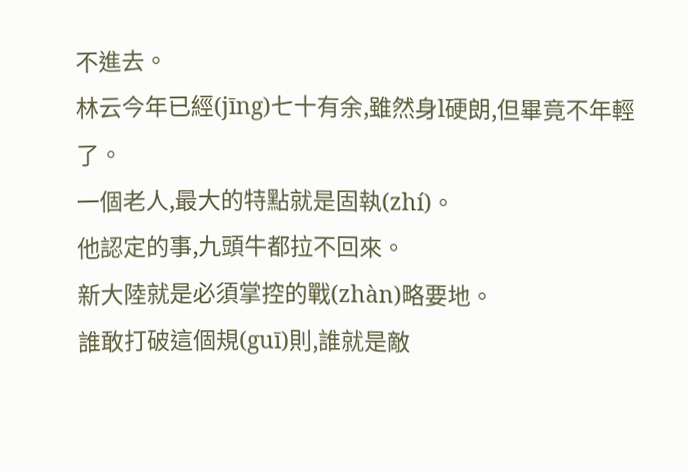不進去。
林云今年已經(jīng)七十有余,雖然身l硬朗,但畢竟不年輕了。
一個老人,最大的特點就是固執(zhí)。
他認定的事,九頭牛都拉不回來。
新大陸就是必須掌控的戰(zhàn)略要地。
誰敢打破這個規(guī)則,誰就是敵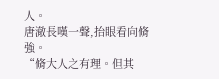人。
唐澈長嘆一聲,抬眼看向脩強。
“脩大人之有理。但其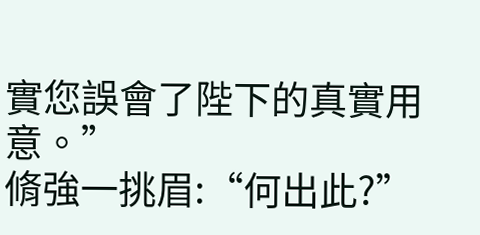實您誤會了陛下的真實用意。”
脩強一挑眉:“何出此?”